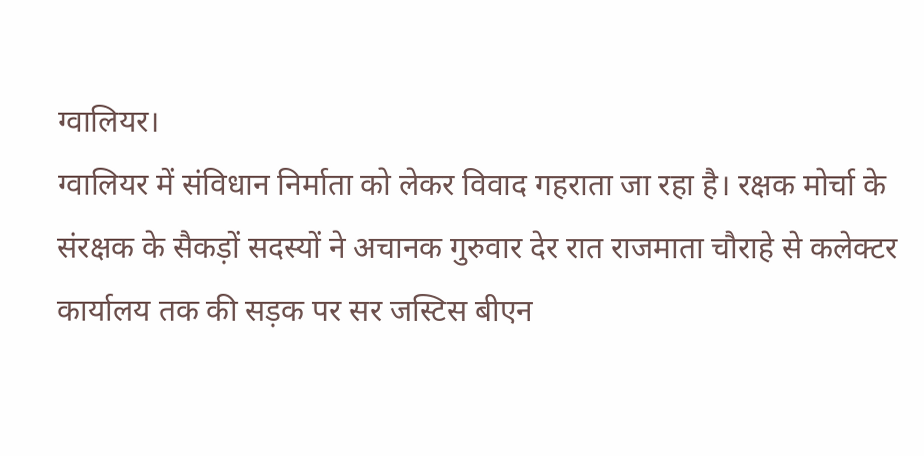ग्वालियर।
ग्वालियर में संविधान निर्माता को लेकर विवाद गहराता जा रहा है। रक्षक मोर्चा के संरक्षक के सैकड़ों सदस्यों ने अचानक गुरुवार देर रात राजमाता चौराहे से कलेक्टर कार्यालय तक की सड़क पर सर जस्टिस बीएन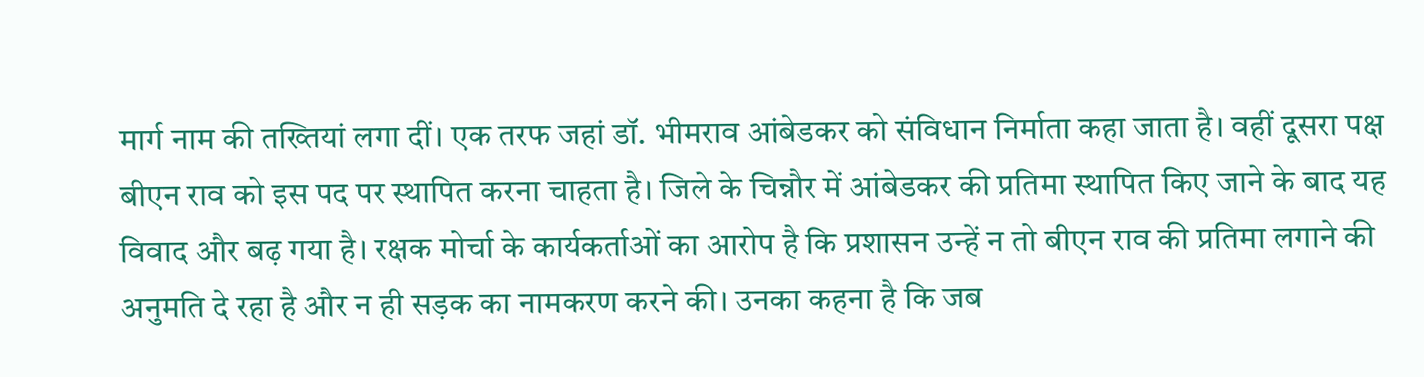मार्ग नाम की तख्तियां लगा दीं। एक तरफ जहां डॉ. भीमराव आंबेडकर को संविधान निर्माता कहा जाता है। वहीं दूसरा पक्ष बीएन राव को इस पद पर स्थापित करना चाहता है। जिले के चिन्नौर में आंबेडकर की प्रतिमा स्थापित किए जाने के बाद यह विवाद और बढ़ गया है। रक्षक मोर्चा के कार्यकर्ताओं का आरोप है कि प्रशासन उन्हें न तो बीएन राव की प्रतिमा लगाने की अनुमति दे रहा है और न ही सड़क का नामकरण करने की। उनका कहना है कि जब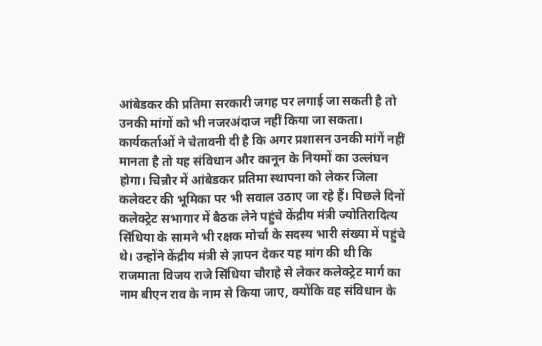आंबेडकर की प्रतिमा सरकारी जगह पर लगाई जा सकती है तो उनकी मांगों को भी नजरअंदाज नहीं किया जा सकता। कार्यकर्ताओं ने चेतावनी दी है कि अगर प्रशासन उनकी मांगें नहीं मानता है तो यह संविधान और कानून के नियमों का उल्लंघन होगा। चिन्नौर में आंबेडकर प्रतिमा स्थापना को लेकर जिला कलेक्टर की भूमिका पर भी सवाल उठाए जा रहे हैं। पिछले दिनों कलेक्ट्रेट सभागार में बैठक लेने पहुंचे केंद्रीय मंत्री ज्योतिरादित्य सिंधिया के सामने भी रक्षक मोर्चा के सदस्य भारी संख्या में पहुंचे थे। उन्होंने केंद्रीय मंत्री से ज्ञापन देकर यह मांग की थी कि राजमाता विजय राजे सिंधिया चौराहे से लेकर कलेक्ट्रेट मार्ग का नाम बीएन राव के नाम से किया जाए, क्योंकि वह संविधान के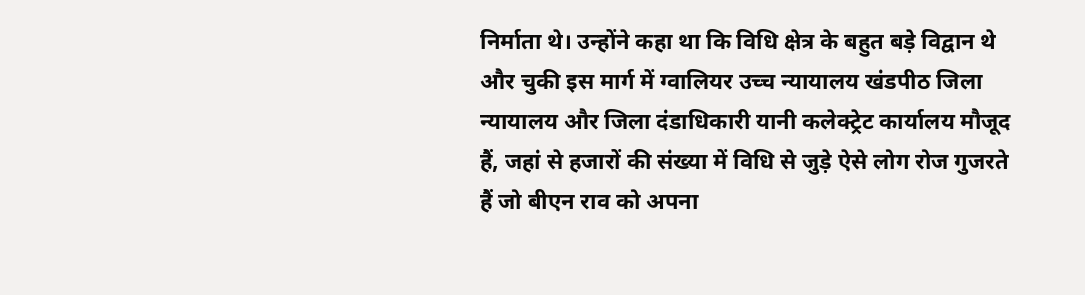निर्माता थे। उन्होंने कहा था कि विधि क्षेत्र के बहुत बड़े विद्वान थे और चुकी इस मार्ग में ग्वालियर उच्च न्यायालय खंडपीठ जिला न्यायालय और जिला दंडाधिकारी यानी कलेक्ट्रेट कार्यालय मौजूद हैं, जहां से हजारों की संख्या में विधि से जुड़े ऐसे लोग रोज गुजरते हैं जो बीएन राव को अपना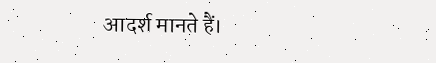आदर्श मानते हैं।